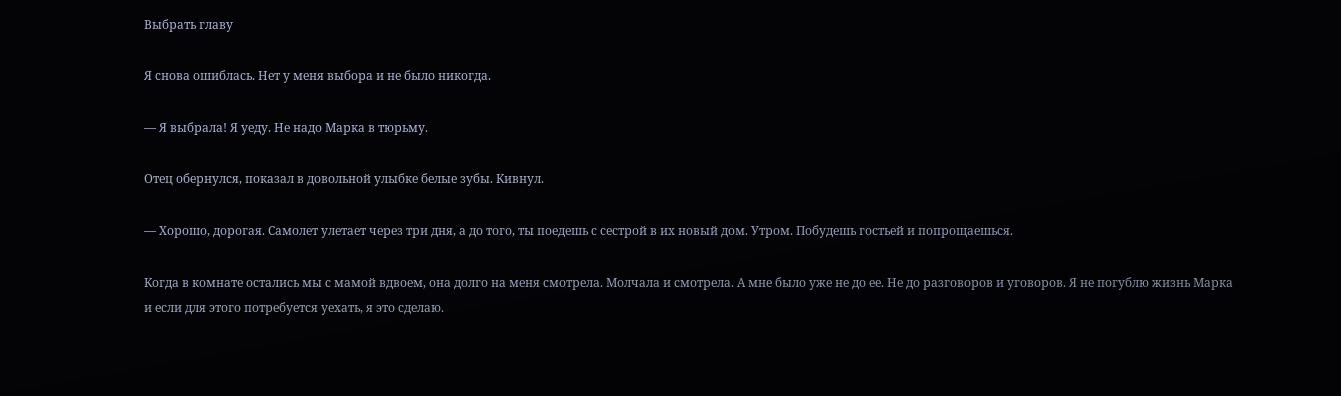Выбрать главу

Я снова ошиблась. Нет у меня выбора и не было никогда.

— Я выбрала! Я уеду. Не надо Марка в тюрьму.

Отец обернулся, показал в довольной улыбке белые зубы. Кивнул.

— Хорошо, дорогая. Самолет улетает через три дня, а до того, ты поедешь с сестрой в их новый дом. Утром. Побудешь гостьей и попрощаешься.

Когда в комнате остались мы с мамой вдвоем, она долго на меня смотрела. Молчала и смотрела. А мне было уже не до ее. Не до разговоров и уговоров. Я не погублю жизнь Марка и если для этого потребуется уехать, я это сделаю.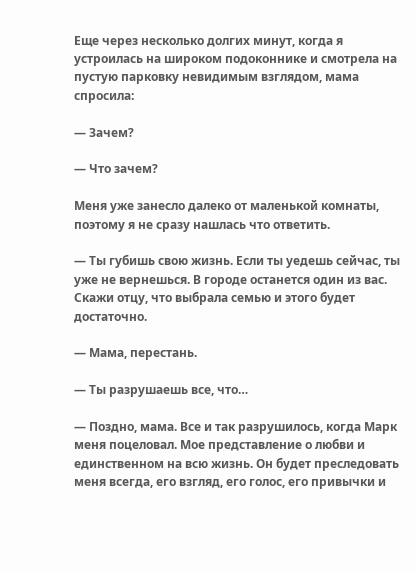Еще через несколько долгих минут, когда я устроилась на широком подоконнике и смотрела на пустую парковку невидимым взглядом, мама спросила:

— Зачем?

— Что зачем?

Меня уже занесло далеко от маленькой комнаты, поэтому я не сразу нашлась что ответить.

— Ты губишь свою жизнь. Если ты уедешь сейчас, ты уже не вернешься. В городе останется один из вас. Скажи отцу, что выбрала семью и этого будет достаточно.

— Мама, перестань.

— Ты разрушаешь все, что…

— Поздно, мама. Все и так разрушилось, когда Марк меня поцеловал. Мое представление о любви и единственном на всю жизнь. Он будет преследовать меня всегда, его взгляд, его голос, его привычки и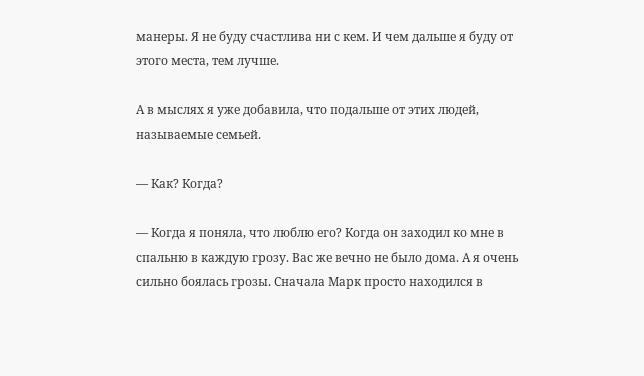манеры. Я не буду счастлива ни с кем. И чем дальше я буду от этого места, тем лучше.

А в мыслях я уже добавила, что подальше от этих людей, называемые семьей.

— Как? Когда?

— Когда я поняла, что люблю его? Когда он заходил ко мне в спальню в каждую грозу. Вас же вечно не было дома. А я очень сильно боялась грозы. Сначала Марк просто находился в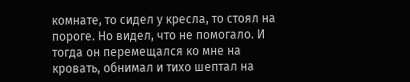комнате, то сидел у кресла, то стоял на пороге. Но видел, что не помогало. И тогда он перемещался ко мне на кровать, обнимал и тихо шептал на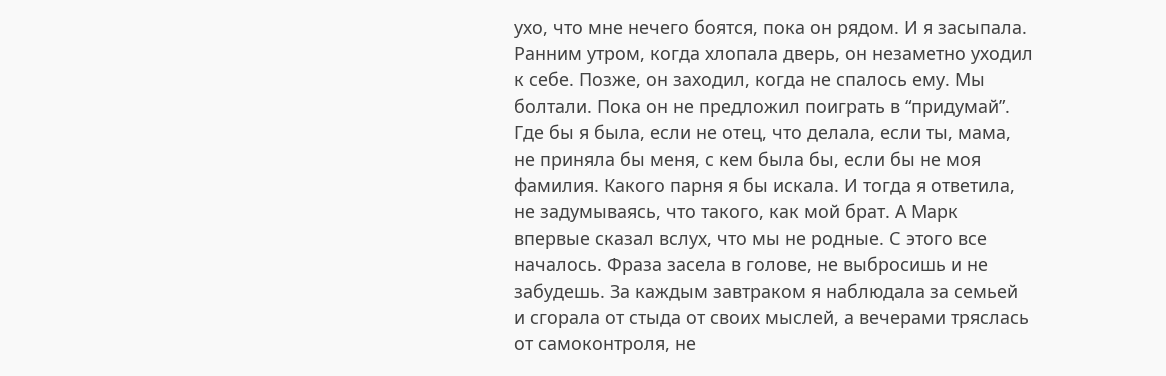ухо, что мне нечего боятся, пока он рядом. И я засыпала. Ранним утром, когда хлопала дверь, он незаметно уходил к себе. Позже, он заходил, когда не спалось ему. Мы болтали. Пока он не предложил поиграть в “придумай”. Где бы я была, если не отец, что делала, если ты, мама, не приняла бы меня, с кем была бы, если бы не моя фамилия. Какого парня я бы искала. И тогда я ответила, не задумываясь, что такого, как мой брат. А Марк впервые сказал вслух, что мы не родные. С этого все началось. Фраза засела в голове, не выбросишь и не забудешь. За каждым завтраком я наблюдала за семьей и сгорала от стыда от своих мыслей, а вечерами тряслась от самоконтроля, не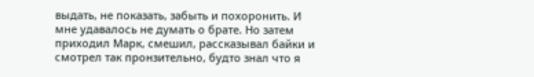выдать, не показать, забыть и похоронить. И мне удавалось не думать о брате. Но затем приходил Марк, смешил, рассказывал байки и смотрел так пронзительно, будто знал что я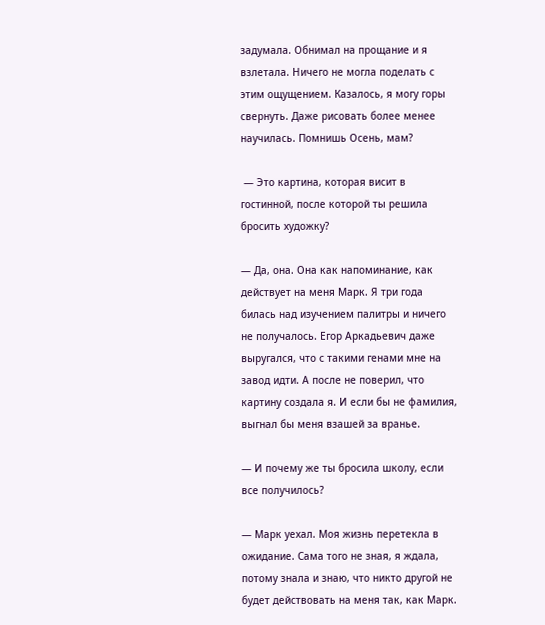задумала. Обнимал на прощание и я взлетала. Ничего не могла поделать с этим ощущением. Казалось, я могу горы свернуть. Даже рисовать более менее научилась. Помнишь Осень, мам?

 — Это картина, которая висит в гостинной, после которой ты решила бросить художку?

— Да, она. Она как напоминание, как действует на меня Марк. Я три года билась над изучением палитры и ничего не получалось. Егор Аркадьевич даже выругался, что с такими генами мне на завод идти. А после не поверил, что картину создала я. И если бы не фамилия, выгнал бы меня взашей за вранье.

— И почему же ты бросила школу, если все получилось?

— Марк уехал. Моя жизнь перетекла в ожидание. Сама того не зная, я ждала, потому знала и знаю, что никто другой не будет действовать на меня так, как Марк.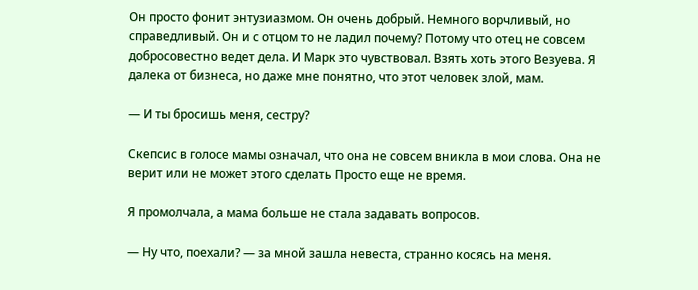Он просто фонит энтузиазмом. Он очень добрый. Немного ворчливый, но справедливый. Он и с отцом то не ладил почему? Потому что отец не совсем добросовестно ведет дела. И Марк это чувствовал. Взять хоть этого Везуева. Я далека от бизнеса, но даже мне понятно, что этот человек злой, мам.

— И ты бросишь меня, сестру?

Скепсис в голосе мамы означал, что она не совсем вникла в мои слова. Она не верит или не может этого сделать Просто еще не время.

Я промолчала, а мама больше не стала задавать вопросов.

— Ну что, поехали? — за мной зашла невеста, странно косясь на меня.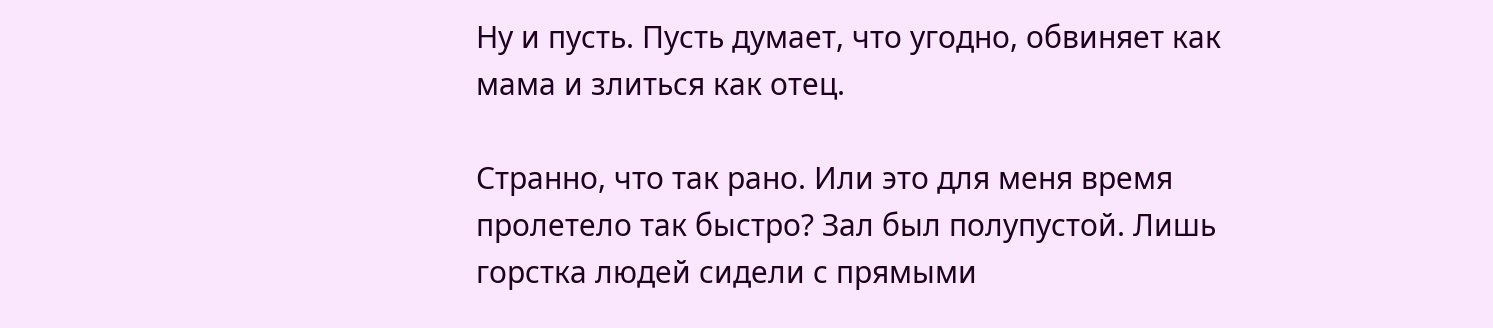Ну и пусть. Пусть думает, что угодно, обвиняет как мама и злиться как отец.

Странно, что так рано. Или это для меня время пролетело так быстро? Зал был полупустой. Лишь горстка людей сидели с прямыми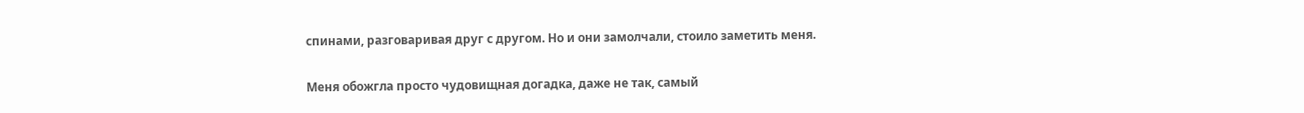спинами, разговаривая друг с другом. Но и они замолчали, стоило заметить меня.

Меня обожгла просто чудовищная догадка, даже не так, самый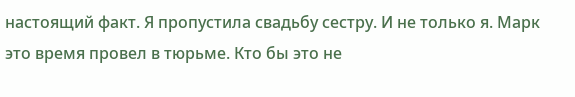настоящий факт. Я пропустила свадьбу сестру. И не только я. Марк это время провел в тюрьме. Кто бы это не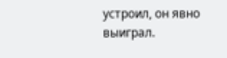устроил, он явно выиграл.